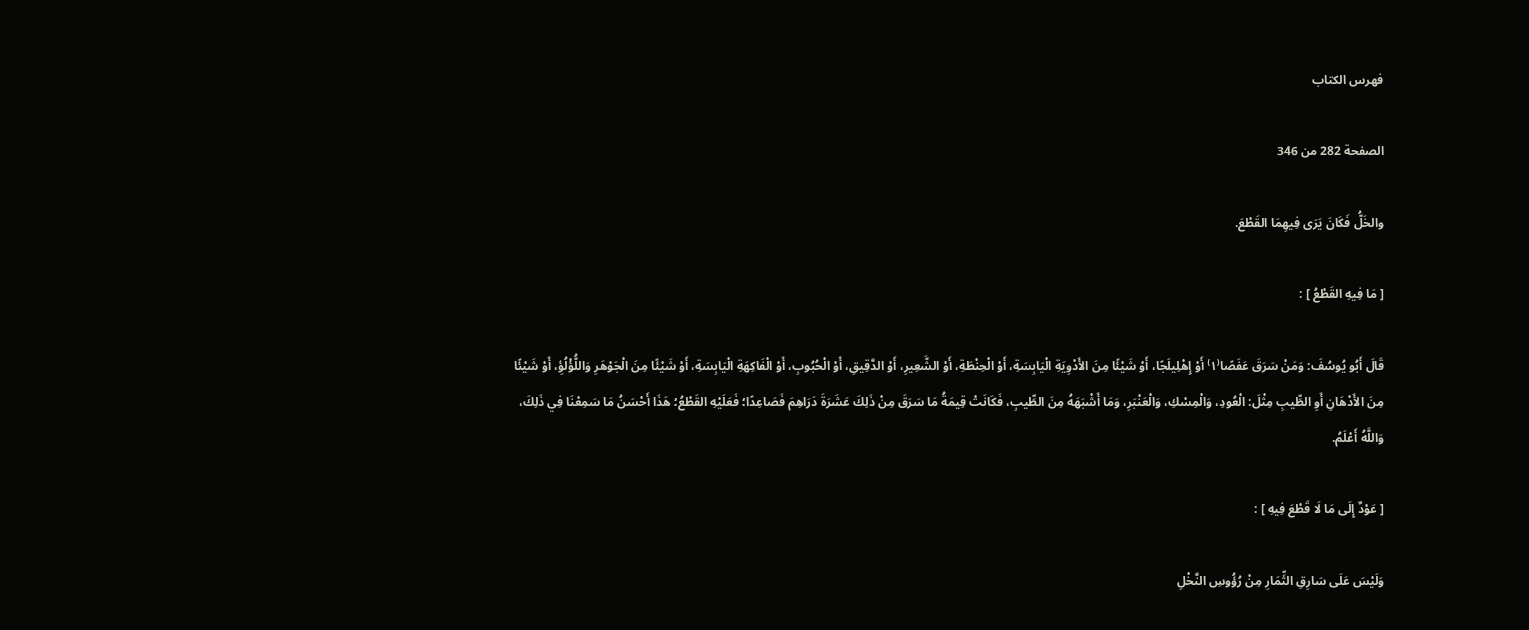فهرس الكتاب

الصفحة 282 من 346

والخَلُّ فَكَانَ يَرَى فِيهِمَا القَطْعَ.

[ مَا فِيهِ القَطْعُ ] :

قَالَ أَبُو يُوسُفَ: وَمَنْ سَرَقَ عَفَصًا⁽١⁾ أَوْ إِهْلِيلَجًا، أَوْ شَيْئًا مِنَ الأَدْوِيَةِ الْيَابِسَةِ، أَوْ الْحِنْطَةِ، أَوْ الشَّعِيرِ، أَوْ الدَّقِيقِ، أَوْ الْحُبُوبِ، أَوْ الْفَاكِهَةِ الْيَابِسَةِ، أَوْ شَيْئًا مِنَ الْجَوْهَرِ وَاللُّؤْلُؤِ، أَوْ شَيْئًا مِنَ الأَدْهَانِ أَوِ الطِّيبِ مِثْلَ: الْعُودِ، وَالْمِسْكِ، وَالْعَنْبَرِ، وَمَا أَشْبَهَهُ مِنَ الطِّيبِ، فَكَانَتْ قِيمَةُ مَا سَرَقَ مِنْ ذَلِكَ عَشَرَةَ دَرَاهِمَ فَصَاعِدًا؛ فَعَلَيْهِ القَطْعُ؛ هَذَا أَحْسَنُ مَا سَمِعْنَا فِي ذَلِكَ، وَاللَّهُ أَعْلَمُ.

[ عَوْدٌ إِلَى مَا لَا قَطْعَ فِيهِ ] :

وَلَيْسَ عَلَى سَارِقِ الثِّمَارِ مِنْ رُؤُوسِ النَّخْلِ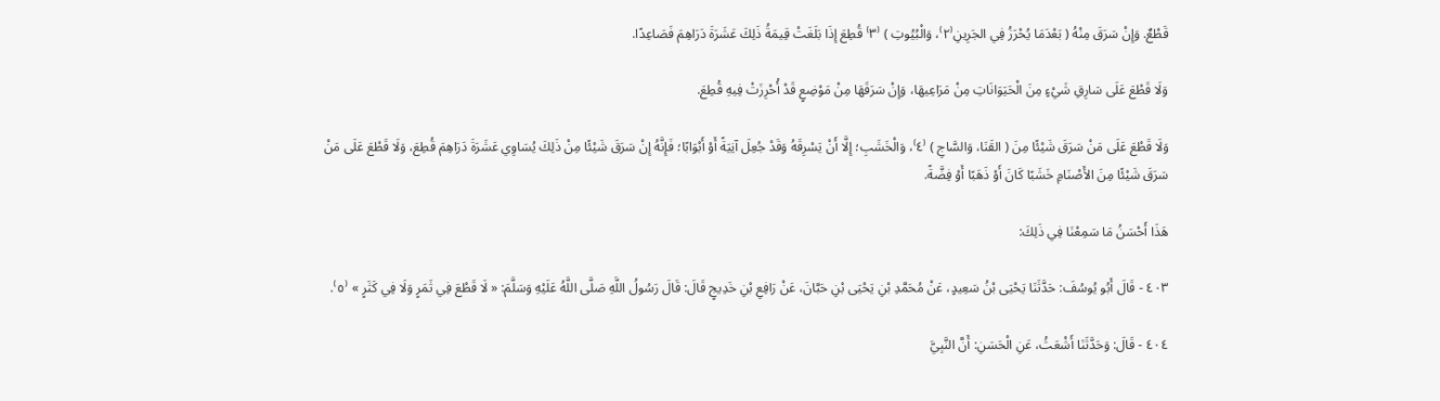قَطْعٌ. وَإِنْ سَرَقَ مِنْهُ ( بَعْدَمَا يُحْرَزُ فِي الجَرِينِ⁽٢⁾، وَالْبُيُوتِ ) ⁽٣⁾ قُطِعَ إِذَا بَلَغَتْ قِيمَةُ ذَلِكَ عَشَرَةَ دَرَاهِمَ فَصَاعِدًا.

وَلَا قَطْعَ عَلَى سَارِقِ شَيْءٍ مِنَ الْحَيَوَانَاتِ مِنْ مَرَاعِيهَا، وَإِنْ سَرَقَهَا مِنْ مَوْضِعٍ قَدْ أُحْرِزَتْ فِيهِ قُطِعَ.

وَلَا قَطْعَ عَلَى مَنْ سَرَقَ شَيْئًا مِنَ ( القَنَا، وَالسَّاجِ ) ⁽٤⁾، وَالْخَشَبِ؛ إِلَّا أَنْ يَسْرِقَهُ وَقَدْ جُعِلَ آنِيَةً أَوْ أَبْوَابًا؛ فَإِنَّهُ إِنْ سَرَقَ شَيْئًا مِنْ ذَلِكَ يُسَاوِي عَشَرَةَ دَرَاهِمَ قُطِعَ، وَلَا قَطْعَ عَلَى مَنْ سَرَقَ شَيْئًا مِنَ الأَصْنَامِ خَشَبًا كَانَ أَوْ ذَهَبًا أَوْ فِضَّةً.

هَذَا أَحْسَنُ مَا سَمِعْنَا فِي ذَلِكَ:

٤٠٣ - قَالَ أَبُو يُوسُفَ: حَدَّثَنَا يَحْيَى بْنُ سَعِيدٍ، عَنْ مُحَمَّدِ بْنِ يَحْيَى بْنِ حَبَّانَ، عَنْ رَافِعِ بْنِ خَدِيجٍ قَالَ: قَالَ رَسُولُ اللَّهِ صَلَّى اللَّهُ عَلَيْهِ وَسَلَّمَ: « لَا قَطْعَ فِي ثَمَرٍ وَلَا فِي كَثَرٍ » ⁽٥⁾.

٤٠٤ - قَالَ: وَحَدَّثَنَا أَشْعَثُ، عَنِ الْحَسَنِ: أَنَّ النَّبِيَّ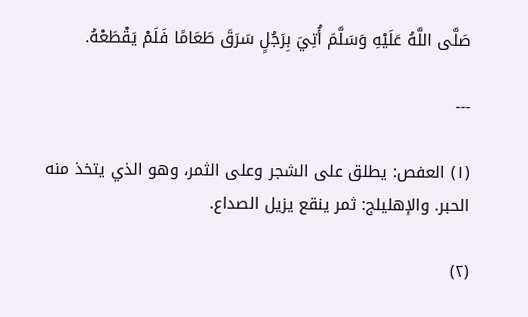صَلَّى اللَّهُ عَلَيْهِ وَسَلَّمَ أُتِيَ بِرَجُلٍ سَرَقَ طَعَامًا فَلَمْ يَقْطَعْهُ.

---

(١) العفص: يطلق على الشجر وعلى الثمر، وهو الذي يتخذ منه الحبر. والإهليلج: ثمر ينقع يزيل الصداع.

(٢)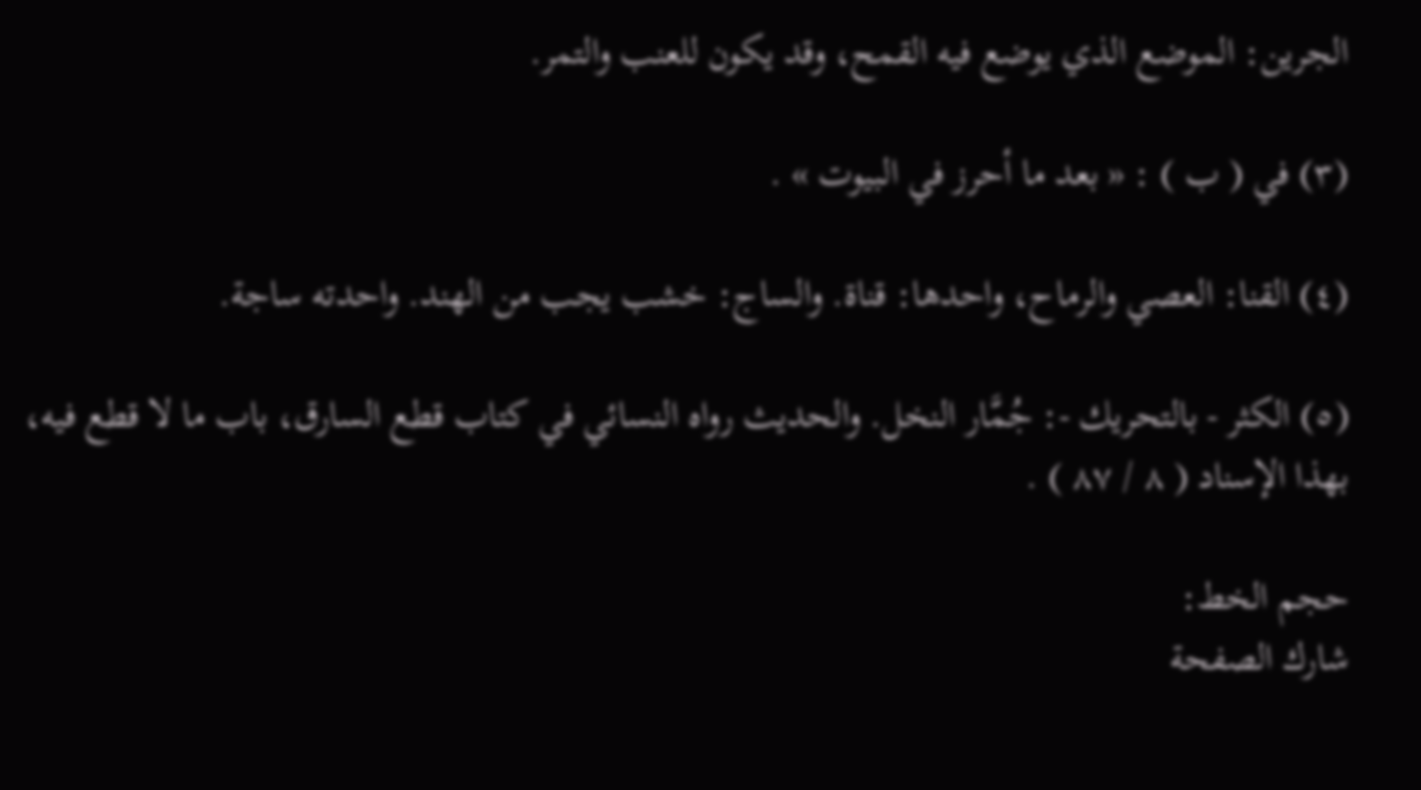الجرين: الموضع الذي يوضع فيه القمح، وقد يكون للعنب والتمر.

(٣) في ( ب ) : « بعد ما أحرز في البيوت » .

(٤) القنا: العصي والرماح، واحدها: قناة. والساج: خشب يجب من الهند. واحدته ساجة.

(٥) الكثر - بالتحريك -: جُمَّار النخل. والحديث رواه النسائي في كتاب قطع السارق، باب ما لا قطع فيه، بهذا الإسناد ( ٨ / ٨٧ ) .

حجم الخط:
شارك الصفحة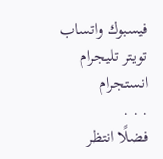فيسبوك واتساب تويتر تليجرام انستجرام
. . .
فضلًا انتظر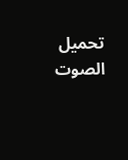تحميل الصوت